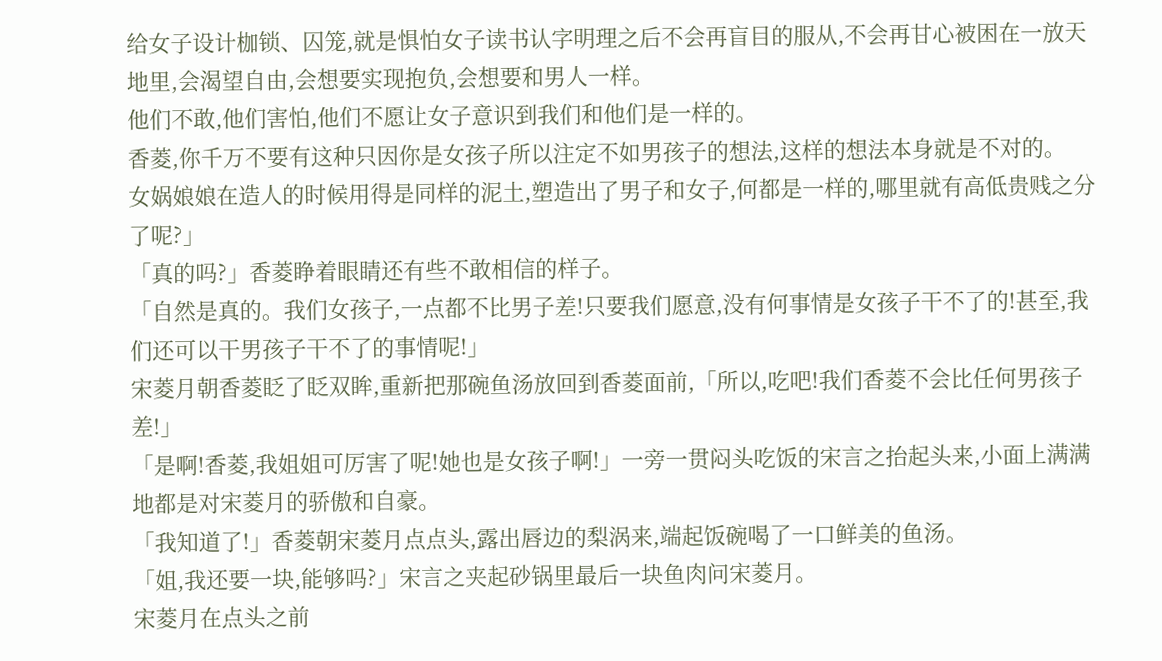给女子设计枷锁、囚笼,就是惧怕女子读书认字明理之后不会再盲目的服从,不会再甘心被困在一放天地里,会渴望自由,会想要实现抱负,会想要和男人一样。
他们不敢,他们害怕,他们不愿让女子意识到我们和他们是一样的。
香菱,你千万不要有这种只因你是女孩子所以注定不如男孩子的想法,这样的想法本身就是不对的。
女娲娘娘在造人的时候用得是同样的泥土,塑造出了男子和女子,何都是一样的,哪里就有高低贵贱之分了呢?」
「真的吗?」香菱睁着眼睛还有些不敢相信的样子。
「自然是真的。我们女孩子,一点都不比男子差!只要我们愿意,没有何事情是女孩子干不了的!甚至,我们还可以干男孩子干不了的事情呢!」
宋菱月朝香菱眨了眨双眸,重新把那碗鱼汤放回到香菱面前,「所以,吃吧!我们香菱不会比任何男孩子差!」
「是啊!香菱,我姐姐可厉害了呢!她也是女孩子啊!」一旁一贯闷头吃饭的宋言之抬起头来,小面上满满地都是对宋菱月的骄傲和自豪。
「我知道了!」香菱朝宋菱月点点头,露出唇边的梨涡来,端起饭碗喝了一口鲜美的鱼汤。
「姐,我还要一块,能够吗?」宋言之夹起砂锅里最后一块鱼肉问宋菱月。
宋菱月在点头之前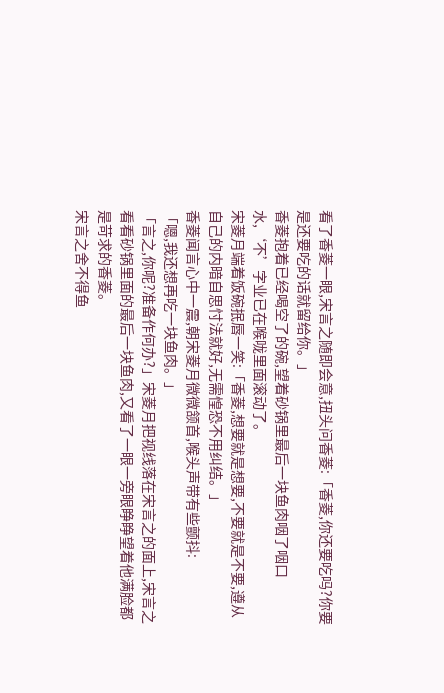看了香菱一眼,宋言之随即会意,扭头问香菱:「香菱,你还要吃吗?你要是还要吃的话就留给你。」
香菱抱着已经喝空了的碗,望着砂锅里最后一块鱼肉咽了咽口水,‘不’字业已在喉咙里面滚动了。
宋菱月端着饭碗抿唇一笑:「香菱,想要就是想要,不要就是不要,遵从自己的内暗自思忖法就好,无需惶恐不用纠结。」
香菱闻言心中一震,朝宋菱月微微颔首,喉头声带有些颤抖:
「嗯,我还想再吃一块鱼肉。」
「言之,你呢?准备作何办?」宋菱月把视线落在宋言之的面上,宋言之看看砂锅里面的最后一块鱼肉,又看了一眼一旁眼睁睁望着他满脸都是苛求的香菱。
宋言之舍不得鱼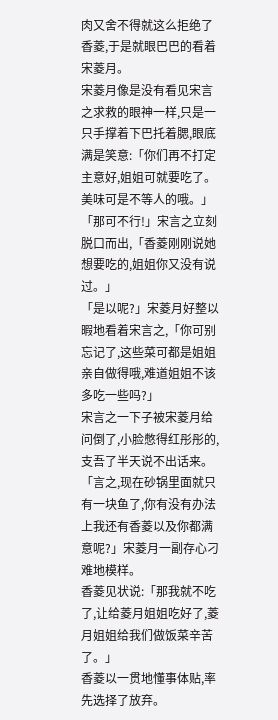肉又舍不得就这么拒绝了香菱,于是就眼巴巴的看着宋菱月。
宋菱月像是没有看见宋言之求救的眼神一样,只是一只手撑着下巴托着腮,眼底满是笑意:「你们再不打定主意好,姐姐可就要吃了。美味可是不等人的哦。」
「那可不行!」宋言之立刻脱口而出,「香菱刚刚说她想要吃的,姐姐你又没有说过。」
「是以呢?」宋菱月好整以暇地看着宋言之,「你可别忘记了,这些菜可都是姐姐亲自做得哦,难道姐姐不该多吃一些吗?」
宋言之一下子被宋菱月给问倒了,小脸憋得红彤彤的,支吾了半天说不出话来。
「言之,现在砂锅里面就只有一块鱼了,你有没有办法上我还有香菱以及你都满意呢?」宋菱月一副存心刁难地模样。
香菱见状说:「那我就不吃了,让给菱月姐姐吃好了,菱月姐姐给我们做饭菜辛苦了。」
香菱以一贯地懂事体贴,率先选择了放弃。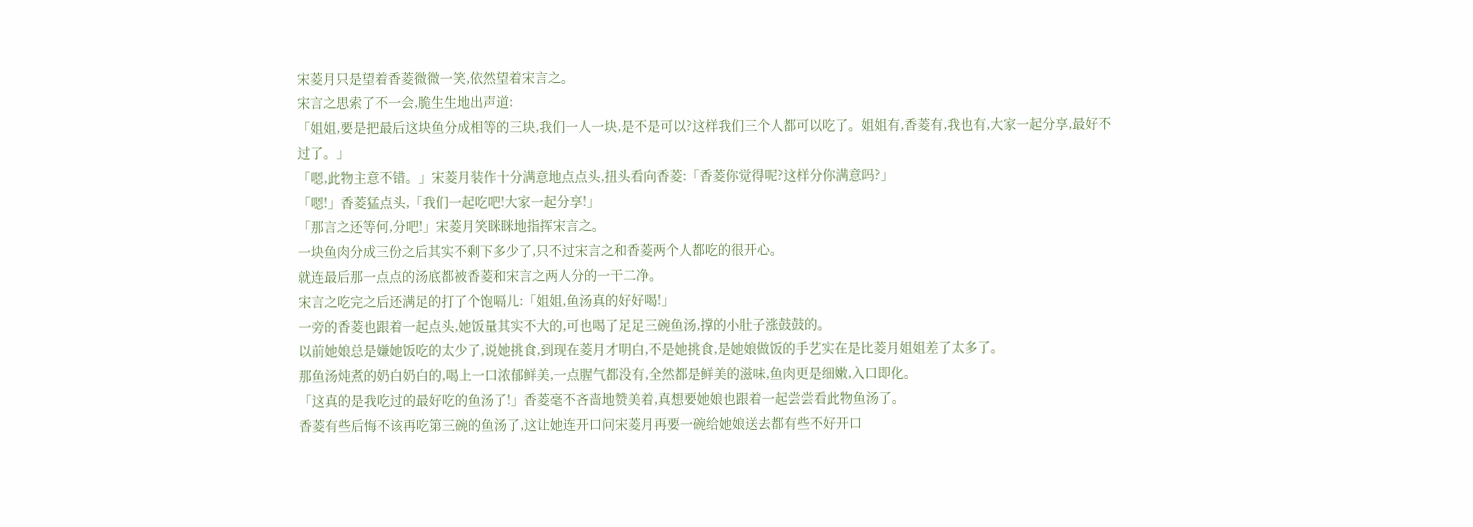宋菱月只是望着香菱微微一笑,依然望着宋言之。
宋言之思索了不一会,脆生生地出声道:
「姐姐,要是把最后这块鱼分成相等的三块,我们一人一块,是不是可以?这样我们三个人都可以吃了。姐姐有,香菱有,我也有,大家一起分享,最好不过了。」
「嗯,此物主意不错。」宋菱月装作十分满意地点点头,扭头看向香菱:「香菱你觉得呢?这样分你满意吗?」
「嗯!」香菱猛点头,「我们一起吃吧!大家一起分享!」
「那言之还等何,分吧!」宋菱月笑眯眯地指挥宋言之。
一块鱼肉分成三份之后其实不剩下多少了,只不过宋言之和香菱两个人都吃的很开心。
就连最后那一点点的汤底都被香菱和宋言之两人分的一干二净。
宋言之吃完之后还满足的打了个饱嗝儿:「姐姐,鱼汤真的好好喝!」
一旁的香菱也跟着一起点头,她饭量其实不大的,可也喝了足足三碗鱼汤,撑的小肚子涨鼓鼓的。
以前她娘总是嫌她饭吃的太少了,说她挑食,到现在菱月才明白,不是她挑食,是她娘做饭的手艺实在是比菱月姐姐差了太多了。
那鱼汤炖煮的奶白奶白的,喝上一口浓郁鲜美,一点腥气都没有,全然都是鲜美的滋味,鱼肉更是细嫩,入口即化。
「这真的是我吃过的最好吃的鱼汤了!」香菱毫不吝啬地赞美着,真想要她娘也跟着一起尝尝看此物鱼汤了。
香菱有些后悔不该再吃第三碗的鱼汤了,这让她连开口问宋菱月再要一碗给她娘送去都有些不好开口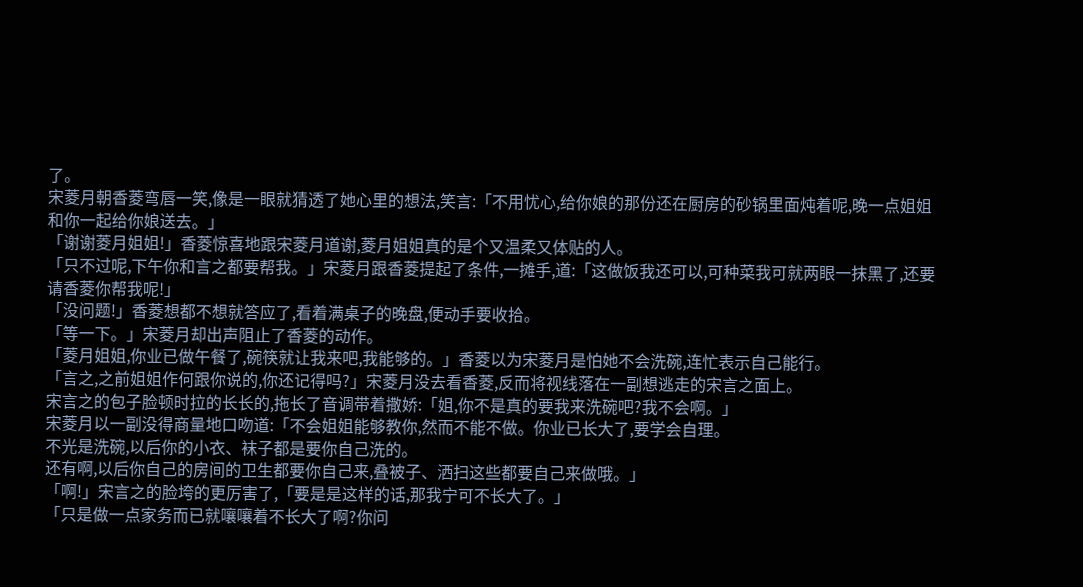了。
宋菱月朝香菱弯唇一笑,像是一眼就猜透了她心里的想法,笑言:「不用忧心,给你娘的那份还在厨房的砂锅里面炖着呢,晚一点姐姐和你一起给你娘送去。」
「谢谢菱月姐姐!」香菱惊喜地跟宋菱月道谢,菱月姐姐真的是个又温柔又体贴的人。
「只不过呢,下午你和言之都要帮我。」宋菱月跟香菱提起了条件,一摊手,道:「这做饭我还可以,可种菜我可就两眼一抹黑了,还要请香菱你帮我呢!」
「没问题!」香菱想都不想就答应了,看着满桌子的晚盘,便动手要收拾。
「等一下。」宋菱月却出声阻止了香菱的动作。
「菱月姐姐,你业已做午餐了,碗筷就让我来吧,我能够的。」香菱以为宋菱月是怕她不会洗碗,连忙表示自己能行。
「言之,之前姐姐作何跟你说的,你还记得吗?」宋菱月没去看香菱,反而将视线落在一副想逃走的宋言之面上。
宋言之的包子脸顿时拉的长长的,拖长了音调带着撒娇:「姐,你不是真的要我来洗碗吧?我不会啊。」
宋菱月以一副没得商量地口吻道:「不会姐姐能够教你,然而不能不做。你业已长大了,要学会自理。
不光是洗碗,以后你的小衣、袜子都是要你自己洗的。
还有啊,以后你自己的房间的卫生都要你自己来,叠被子、洒扫这些都要自己来做哦。」
「啊!」宋言之的脸垮的更厉害了,「要是是这样的话,那我宁可不长大了。」
「只是做一点家务而已就嚷嚷着不长大了啊?你问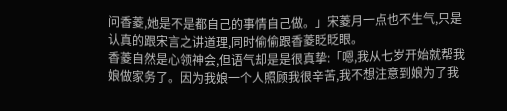问香菱,她是不是都自己的事情自己做。」宋菱月一点也不生气,只是认真的跟宋言之讲道理,同时偷偷跟香菱眨眨眼。
香菱自然是心领神会,但语气却是是很真挚:「嗯,我从七岁开始就帮我娘做家务了。因为我娘一个人照顾我很辛苦,我不想注意到娘为了我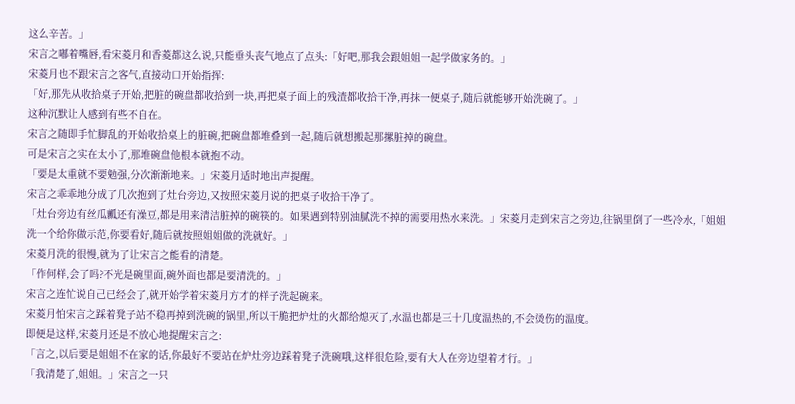这么辛苦。」
宋言之嘟着嘴唇,看宋菱月和香菱都这么说,只能垂头丧气地点了点头:「好吧,那我会跟姐姐一起学做家务的。」
宋菱月也不跟宋言之客气,直接动口开始指挥:
「好,那先从收拾桌子开始,把脏的碗盘都收拾到一块,再把桌子面上的残渣都收拾干净,再抹一便桌子,随后就能够开始洗碗了。」
这种沉默让人感到有些不自在。
宋言之随即手忙脚乱的开始收拾桌上的脏碗,把碗盘都堆叠到一起,随后就想搬起那摞脏掉的碗盘。
可是宋言之实在太小了,那堆碗盘他根本就抱不动。
「要是太重就不要勉强,分次渐渐地来。」宋菱月适时地出声提醒。
宋言之乖乖地分成了几次抱到了灶台旁边,又按照宋菱月说的把桌子收拾干净了。
「灶台旁边有丝瓜瓤还有澡豆,都是用来清洁脏掉的碗筷的。如果遇到特别油腻洗不掉的需要用热水来洗。」宋菱月走到宋言之旁边,往锅里倒了一些冷水,「姐姐洗一个给你做示范,你要看好,随后就按照姐姐做的洗就好。」
宋菱月洗的很慢,就为了让宋言之能看的清楚。
「作何样,会了吗?不光是碗里面,碗外面也都是要清洗的。」
宋言之连忙说自己已经会了,就开始学着宋菱月方才的样子洗起碗来。
宋菱月怕宋言之踩着凳子站不稳再掉到洗碗的锅里,所以干脆把炉灶的火都给熄灭了,水温也都是三十几度温热的,不会烫伤的温度。
即便是这样,宋菱月还是不放心地提醒宋言之:
「言之,以后要是姐姐不在家的话,你最好不要站在炉灶旁边踩着凳子洗碗哦,这样很危险,要有大人在旁边望着才行。」
「我清楚了,姐姐。」宋言之一只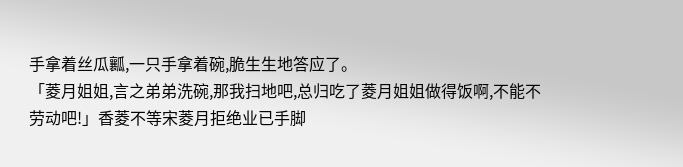手拿着丝瓜瓤,一只手拿着碗,脆生生地答应了。
「菱月姐姐,言之弟弟洗碗,那我扫地吧,总归吃了菱月姐姐做得饭啊,不能不劳动吧!」香菱不等宋菱月拒绝业已手脚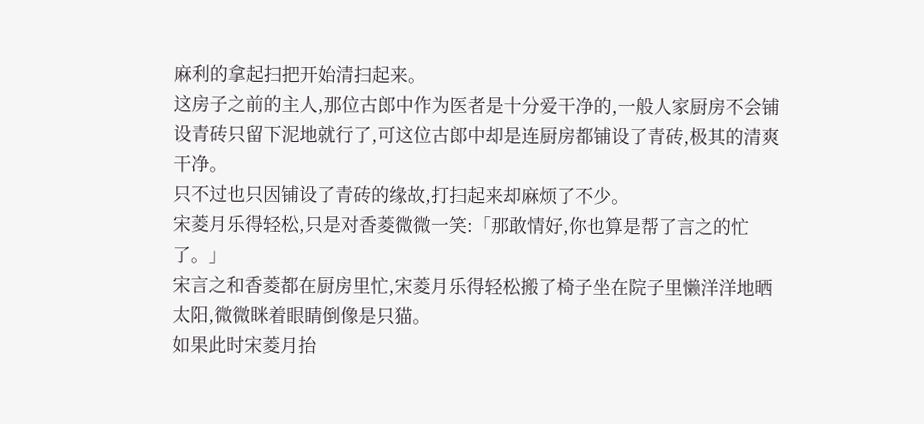麻利的拿起扫把开始清扫起来。
这房子之前的主人,那位古郎中作为医者是十分爱干净的,一般人家厨房不会铺设青砖只留下泥地就行了,可这位古郎中却是连厨房都铺设了青砖,极其的清爽干净。
只不过也只因铺设了青砖的缘故,打扫起来却麻烦了不少。
宋菱月乐得轻松,只是对香菱微微一笑:「那敢情好,你也算是帮了言之的忙了。」
宋言之和香菱都在厨房里忙,宋菱月乐得轻松搬了椅子坐在院子里懒洋洋地晒太阳,微微眯着眼睛倒像是只猫。
如果此时宋菱月抬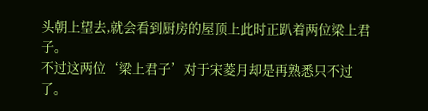头朝上望去,就会看到厨房的屋顶上此时正趴着两位梁上君子。
不过这两位‘梁上君子’对于宋菱月却是再熟悉只不过了。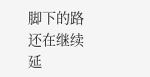脚下的路还在继续延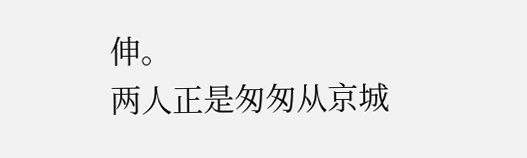伸。
两人正是匆匆从京城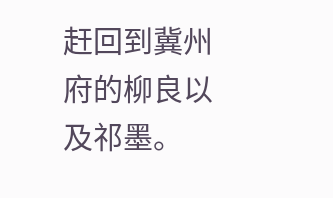赶回到冀州府的柳良以及祁墨。